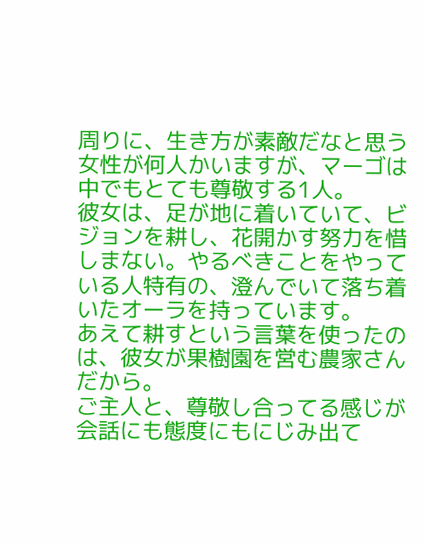周りに、生き方が素敵だなと思う女性が何人かいますが、マーゴは中でもとても尊敬する1人。
彼女は、足が地に着いていて、ビジョンを耕し、花開かす努力を惜しまない。やるべきことをやっている人特有の、澄んでいて落ち着いたオーラを持っています。
あえて耕すという言葉を使ったのは、彼女が果樹園を営む農家さんだから。
ご主人と、尊敬し合ってる感じが会話にも態度にもにじみ出て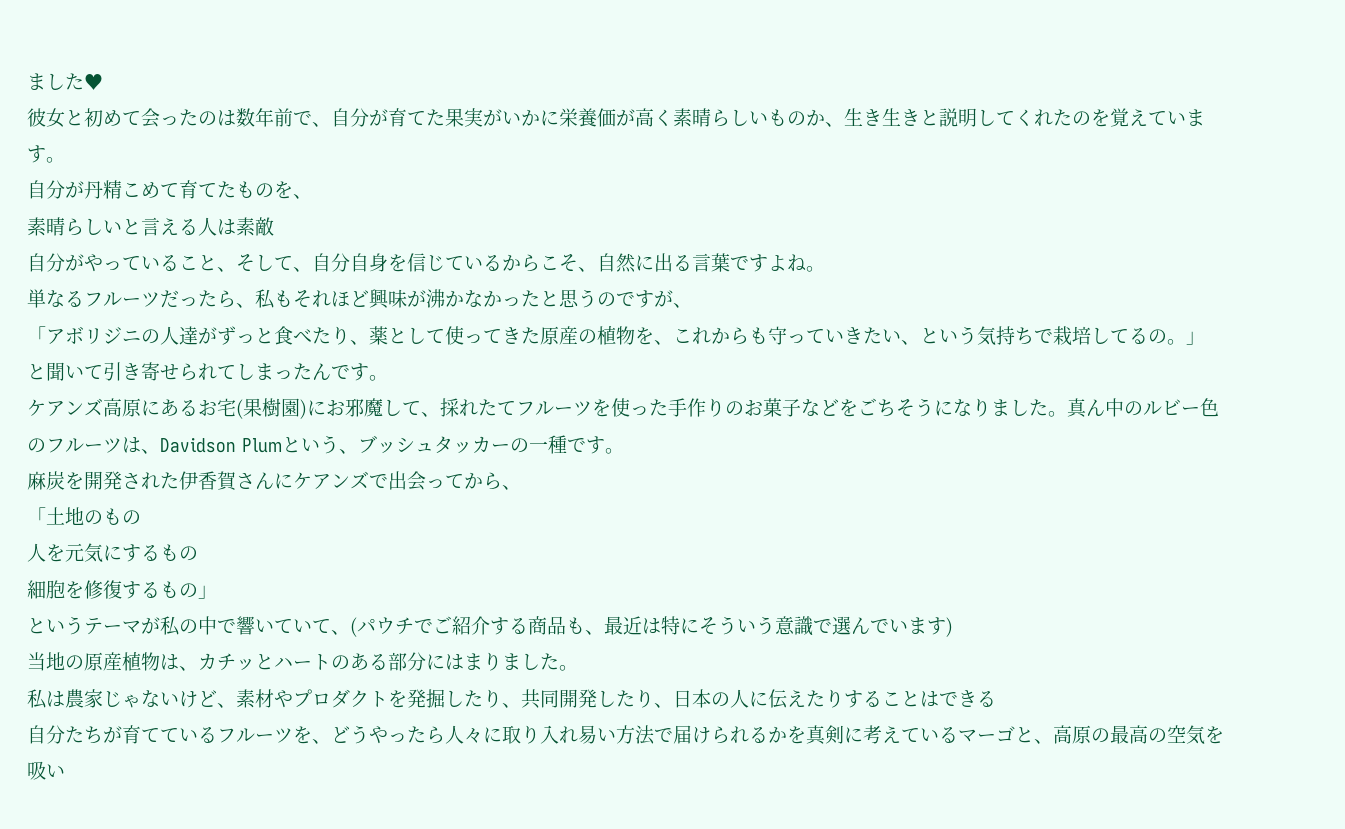ました♥
彼女と初めて会ったのは数年前で、自分が育てた果実がいかに栄養価が高く素晴らしいものか、生き生きと説明してくれたのを覚えています。
自分が丹精こめて育てたものを、
素晴らしいと言える人は素敵
自分がやっていること、そして、自分自身を信じているからこそ、自然に出る言葉ですよね。
単なるフルーツだったら、私もそれほど興味が沸かなかったと思うのですが、
「アボリジニの人達がずっと食べたり、薬として使ってきた原産の植物を、これからも守っていきたい、という気持ちで栽培してるの。」
と聞いて引き寄せられてしまったんです。
ケアンズ高原にあるお宅(果樹園)にお邪魔して、採れたてフルーツを使った手作りのお菓子などをごちそうになりました。真ん中のルビー色のフルーツは、Davidson Plumという、ブッシュタッカーの一種です。
麻炭を開発された伊香賀さんにケアンズで出会ってから、
「土地のもの
人を元気にするもの
細胞を修復するもの」
というテーマが私の中で響いていて、(パウチでご紹介する商品も、最近は特にそういう意識で選んでいます)
当地の原産植物は、カチッとハートのある部分にはまりました。
私は農家じゃないけど、素材やプロダクトを発掘したり、共同開発したり、日本の人に伝えたりすることはできる
自分たちが育てているフルーツを、どうやったら人々に取り入れ易い方法で届けられるかを真剣に考えているマーゴと、高原の最高の空気を吸い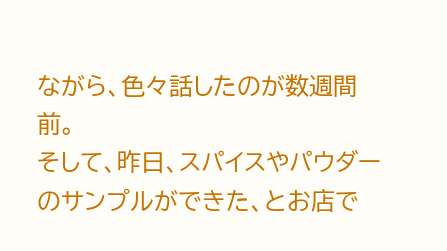ながら、色々話したのが数週間前。
そして、昨日、スパイスやパウダーのサンプルができた、とお店で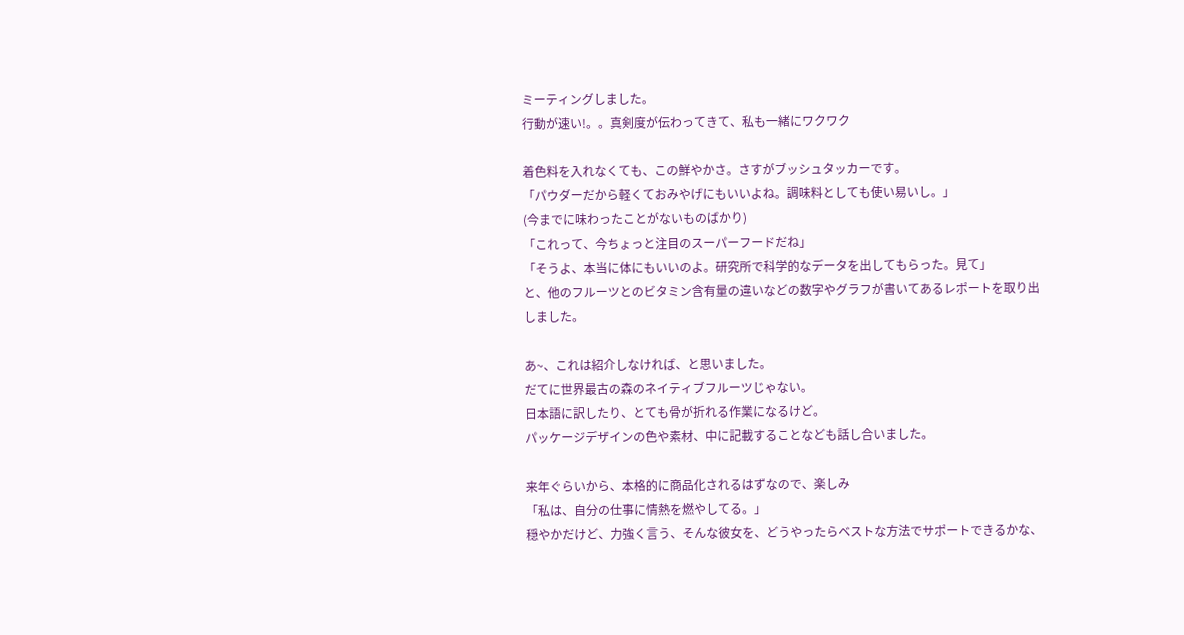ミーティングしました。
行動が速い!。。真剣度が伝わってきて、私も一緒にワクワク

着色料を入れなくても、この鮮やかさ。さすがブッシュタッカーです。
「パウダーだから軽くておみやげにもいいよね。調味料としても使い易いし。」
(今までに味わったことがないものばかり)
「これって、今ちょっと注目のスーパーフードだね」
「そうよ、本当に体にもいいのよ。研究所で科学的なデータを出してもらった。見て」
と、他のフルーツとのビタミン含有量の違いなどの数字やグラフが書いてあるレポートを取り出しました。

あ~、これは紹介しなければ、と思いました。
だてに世界最古の森のネイティブフルーツじゃない。
日本語に訳したり、とても骨が折れる作業になるけど。
パッケージデザインの色や素材、中に記載することなども話し合いました。

来年ぐらいから、本格的に商品化されるはずなので、楽しみ
「私は、自分の仕事に情熱を燃やしてる。」
穏やかだけど、力強く言う、そんな彼女を、どうやったらベストな方法でサポートできるかな、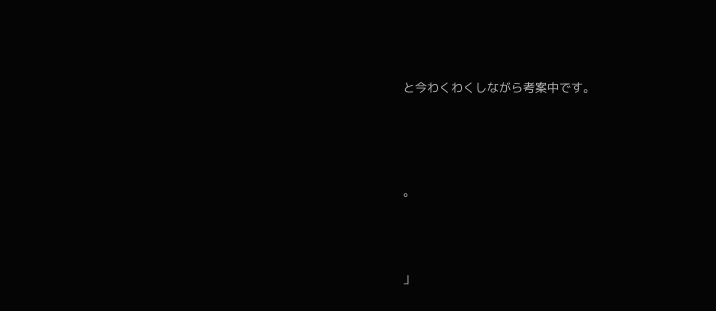と今わくわくしながら考案中です。





。




」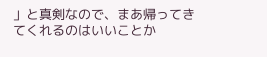」と真剣なので、まあ帰ってきてくれるのはいいことか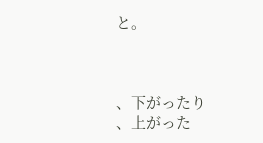と。



、下がったり
、上がった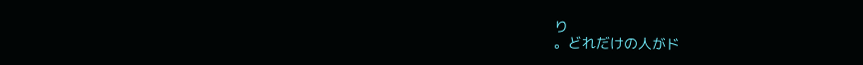り
。どれだけの人がド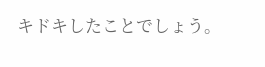キドキしたことでしょう。